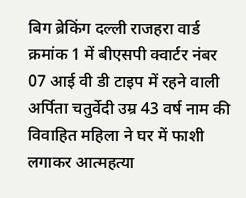बिग ब्रेकिंग दल्ली राजहरा वार्ड क्रमांक 1 में बीएसपी क्वार्टर नंबर 07 आई वी डी टाइप में रहने वाली अर्पिता चतुर्वेदी उम्र 43 वर्ष नाम की विवाहित महिला ने घर में फाशी लगाकर आत्महत्या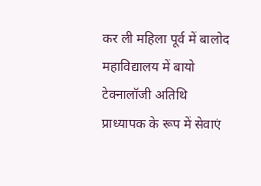कर ली महिला पूर्व में बालोद महाविद्यालय में बायो टेक्नालॉजी अतिथि प्राध्यापक के रूप में सेवाएं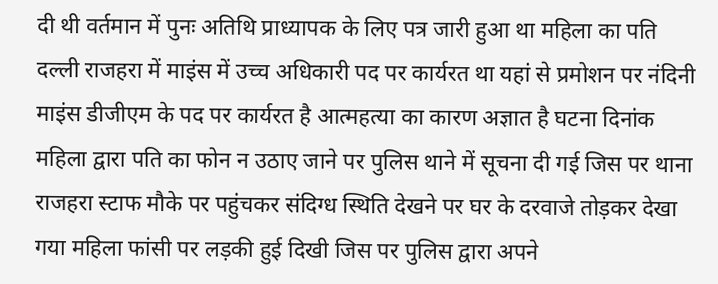दी थी वर्तमान में पुनः अतिथि प्राध्यापक के लिए पत्र जारी हुआ था महिला का पति दल्ली राजहरा में माइंस में उच्च अधिकारी पद पर कार्यरत था यहां से प्रमोशन पर नंदिनी माइंस डीजीएम के पद पर कार्यरत है आत्महत्या का कारण अज्ञात है घटना दिनांक महिला द्वारा पति का फोन न उठाए जाने पर पुलिस थाने में सूचना दी गई जिस पर थाना राजहरा स्टाफ मौके पर पहुंचकर संदिग्ध स्थिति देखने पर घर के दरवाजे तोड़कर देखा गया महिला फांसी पर लड़की हुई दिखी जिस पर पुलिस द्वारा अपने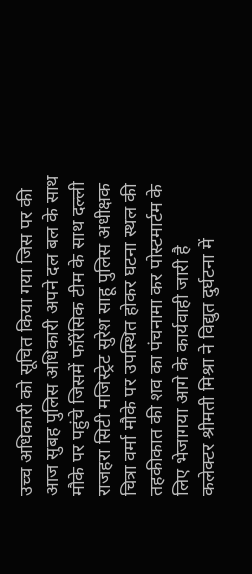उच्च अधिकारी को सूचित किया गया जिस पर की आज सुबह पुलिस अधिकारी अपने दल बल के साथ मौके पर पहुंचे जिसमें फॉरेंसिक टीम के साथ दल्ली राजहरा सिटी मजिस्ट्रेट सुरेश साहू पुलिस अधीक्षक चित्रा वर्मा मौके पर उपस्थित होकर घटना स्थल की तहकीकात की शव का पंचनामा कर पोस्टमार्टम के लिए भेजागया आगे के कार्यवाही जारी है
कलेक्टर श्रीमती मिश्रा ने विद्युत दुर्घटना में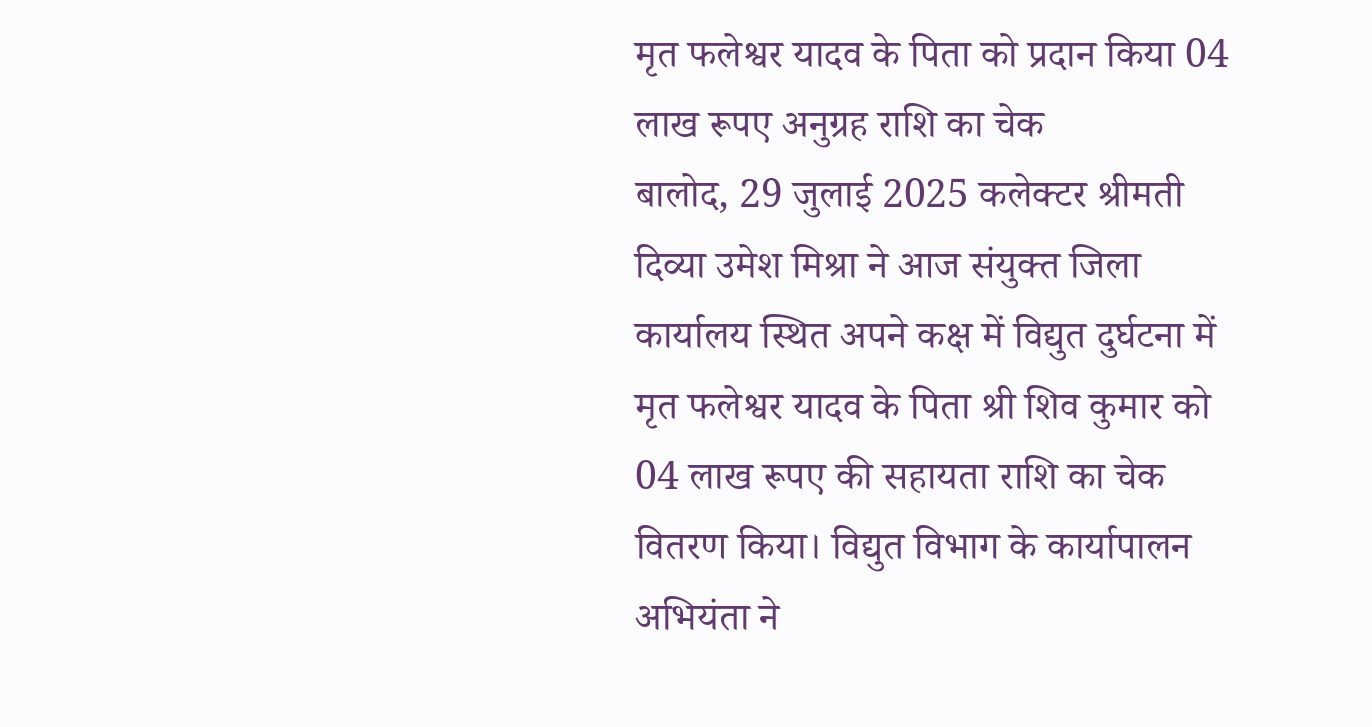मृत फलेश्वर यादव के पिता को प्रदान किया 04 लाख रूपए अनुग्रह राशि का चेक
बालोद, 29 जुलाई 2025 कलेक्टर श्रीमती दिव्या उमेश मिश्रा ने आज संयुक्त जिला कार्यालय स्थित अपने कक्ष में विद्युत दुर्घटना में मृत फलेश्वर यादव के पिता श्री शिव कुमार को 04 लाख रूपए की सहायता राशि का चेक वितरण किया। विद्युत विभाग के कार्यापालन अभियंता ने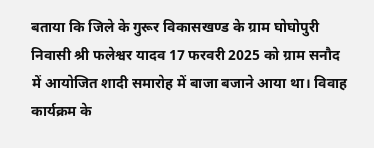बताया कि जिले के गुरूर विकासखण्ड के ग्राम घोघोपुरी निवासी श्री फलेश्वर यादव 17 फरवरी 2025 को ग्राम सनौद में आयोजित शादी समारोह में बाजा बजाने आया था। विवाह कार्यक्रम के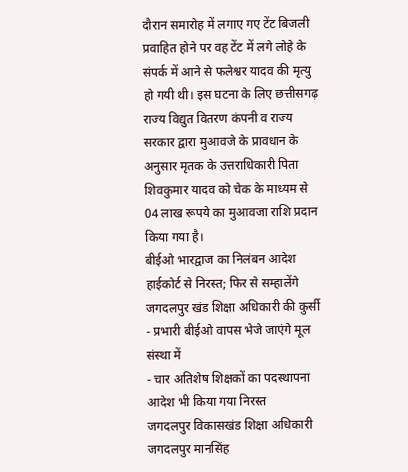दौरान समारोह में लगाए गए टेंट बिजली प्रवाहित होने पर वह टेंट में लगे लोहे के संपर्क में आने से फलेश्वर यादव की मृत्यु हो गयी थी। इस घटना के लिए छत्तीसगढ़ राज्य विद्युत वितरण कंपनी व राज्य सरकार द्वारा मुआवजे के प्रावधान के अनुसार मृतक के उत्तराधिकारी पिता शिवकुमार यादव को चेक के माध्यम से 04 लाख रूपये का मुआवजा राशि प्रदान किया गया है।
बीईओ भारद्वाज का निलंबन आदेश हाईकोर्ट से निरस्त; फिर से सम्हालेंगे जगदलपुर खंड शिक्षा अधिकारी की कुर्सी
- प्रभारी बीईओ वापस भेजे जाएंगे मूल संस्था में
- चार अतिशेष शिक्षकों का पदस्थापना आदेश भी किया गया निरस्त
जगदलपुर विकासखंड शिक्षा अधिकारी जगदलपुर मानसिंह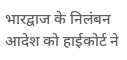भारद्वाज के निलंबन आदेश को हाईकोर्ट ने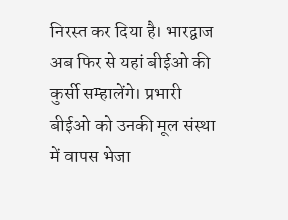निरस्त कर दिया है। भारद्वाज अब फिर से यहां बीईओ की कुर्सी सम्हालेंगे। प्रभारी बीईओ को उनकी मूल संस्था में वापस भेजा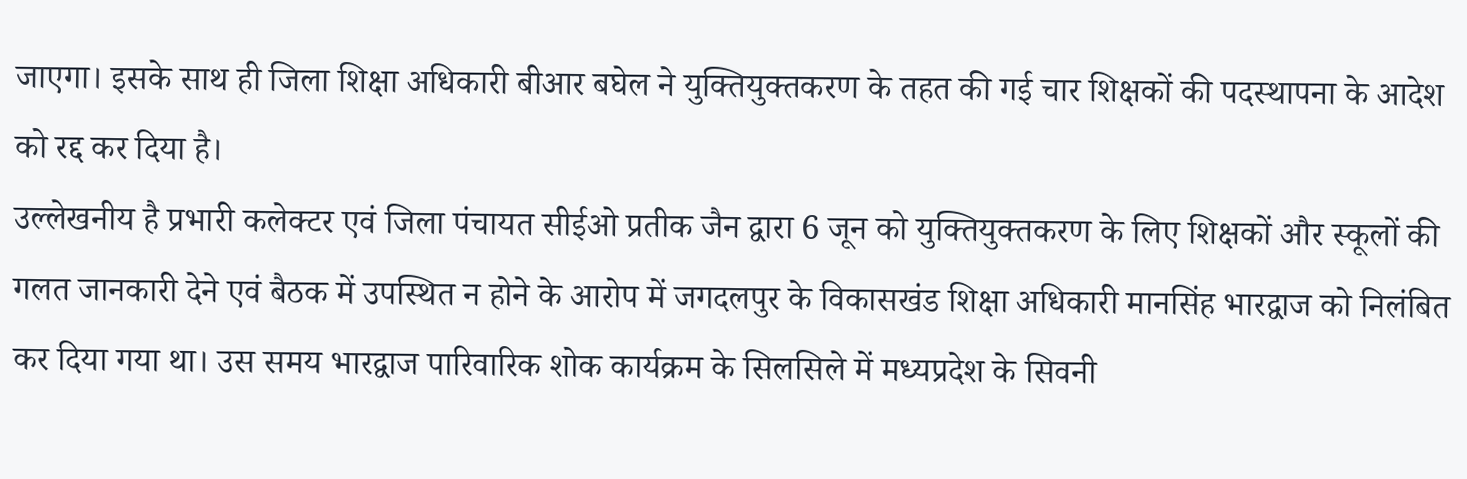जाएगा। इसके साथ ही जिला शिक्षा अधिकारी बीआर बघेल ने युक्तियुक्तकरण के तहत की गई चार शिक्षकों की पदस्थापना के आदेश को रद्द कर दिया है।
उल्लेखनीय है प्रभारी कलेक्टर एवं जिला पंचायत सीईओ प्रतीक जैन द्वारा 6 जून को युक्तियुक्तकरण के लिए शिक्षकों और स्कूलों की गलत जानकारी देने एवं बैठक में उपस्थित न होने के आरोप में जगदलपुर के विकासखंड शिक्षा अधिकारी मानसिंह भारद्वाज को निलंबित कर दिया गया था। उस समय भारद्वाज पारिवारिक शोक कार्यक्रम के सिलसिले में मध्यप्रदेश के सिवनी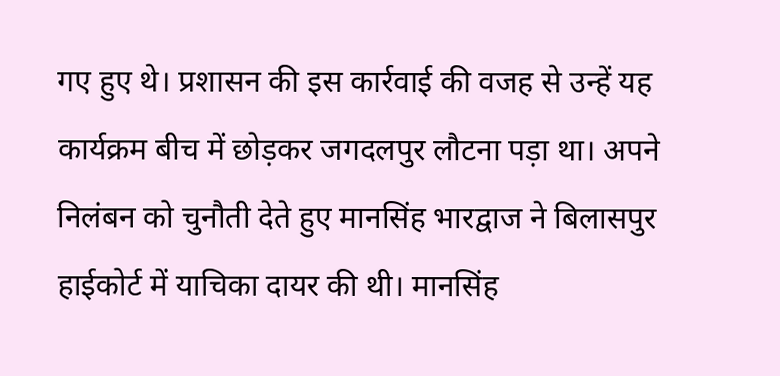गए हुए थे। प्रशासन की इस कार्रवाई की वजह से उन्हें यह कार्यक्रम बीच में छोड़कर जगदलपुर लौटना पड़ा था। अपने निलंबन को चुनौती देते हुए मानसिंह भारद्वाज ने बिलासपुर हाईकोर्ट में याचिका दायर की थी। मानसिंह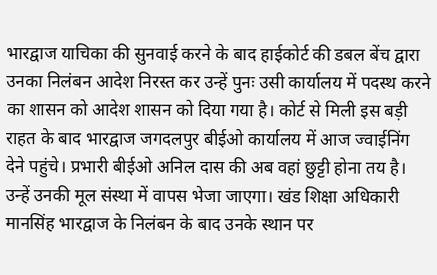भारद्वाज याचिका की सुनवाई करने के बाद हाईकोर्ट की डबल बेंच द्वारा उनका निलंबन आदेश निरस्त कर उन्हें पुनः उसी कार्यालय में पदस्थ करने का शासन को आदेश शासन को दिया गया है। कोर्ट से मिली इस बड़ी राहत के बाद भारद्वाज जगदलपुर बीईओ कार्यालय में आज ज्वाईनिंग देने पहुंचे। प्रभारी बीईओ अनिल दास की अब वहां छुट्टी होना तय है। उन्हें उनकी मूल संस्था में वापस भेजा जाएगा। खंड शिक्षा अधिकारी मानसिंह भारद्वाज के निलंबन के बाद उनके स्थान पर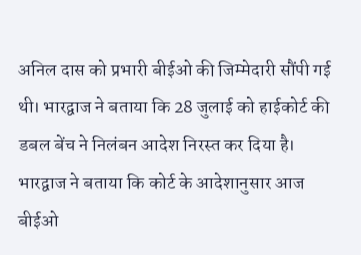अनिल दास को प्रभारी बीईओ की जिम्मेदारी सौंपी गई थी। भारद्वाज ने बताया कि 28 जुलाई को हाईकोर्ट की डबल बेंच ने निलंबन आदेश निरस्त कर दिया है। भारद्वाज ने बताया कि कोर्ट के आदेशानुसार आज बीईओ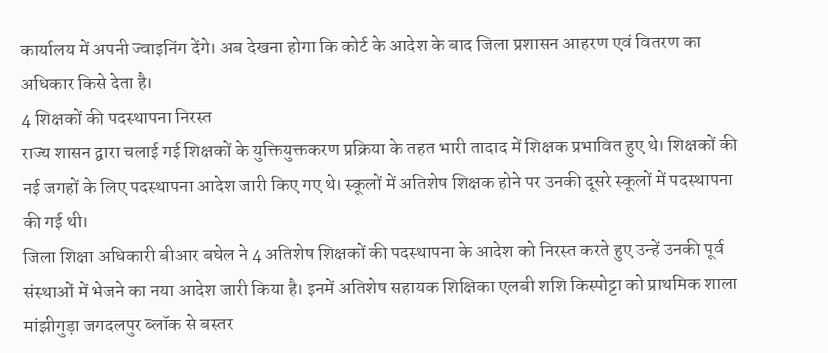कार्यालय में अपनी ज्वाइनिंग देंगे। अब देखना होगा कि कोर्ट के आदेश के बाद जिला प्रशासन आहरण एवं वितरण का अधिकार किसे देता है।
4 शिक्षकों की पदस्थापना निरस्त
राज्य शासन द्वारा चलाई गई शिक्षकों के युक्तियुक्तकरण प्रक्रिया के तहत भारी तादाद में शिक्षक प्रभावित हुए थे। शिक्षकों की नई जगहों के लिए पदस्थापना आदेश जारी किए गए थे। स्कूलों में अतिशेष शिक्षक होने पर उनकी दूसरे स्कूलों में पदस्थापना की गई थी।
जिला शिक्षा अधिकारी बीआर बघेल ने 4 अतिशेष शिक्षकों की पदस्थापना के आदेश को निरस्त करते हुए उन्हें उनकी पूर्व संस्थाओं में भेजने का नया आदेश जारी किया है। इनमें अतिशेष सहायक शिक्षिका एलबी शशि किस्पोट्टा को प्राथमिक शाला मांझीगुड़ा जगदलपुर ब्लॉक से बस्तर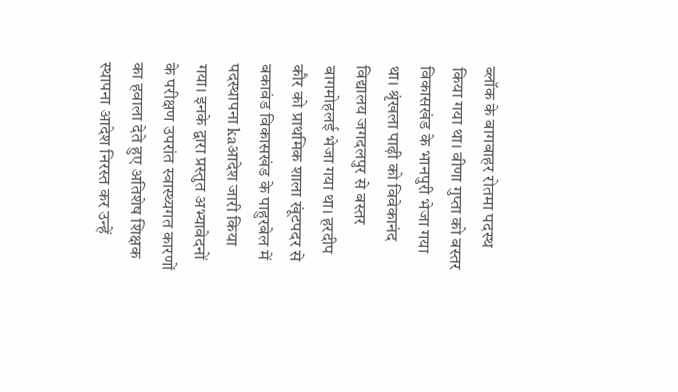ब्लॉक के बागबाहर रोतमा पदस्थ किया गया था। वीणा गुप्ता को बस्तर विकासखंड के भानपुरी भेजा गया था। श्रृंखला पाढ़ी को विवेकानंद विद्यालय जगदलपुर से बस्तर बागमोहलई भेजा गया था। हरदीप कौर को प्राथमिक शाला खूंटपदर से बकावंड विकासखंड के पाहुरबेल में पदस्थापना kaआदेश जारी किया गया। इनके द्वारा प्रस्तुत अभ्यावेदनों के परीक्षण उपरांत स्वास्थ्यगत कारणों का हवाला देते हुए अतिशेष शिक्षक स्थापना आदेश निरस्त कर उन्हें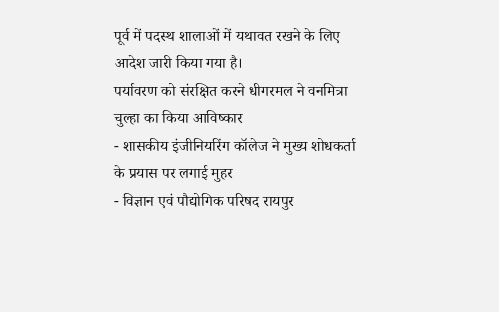पूर्व में पदस्थ शालाओं में यथावत रखने के लिए आदेश जारी किया गया है।
पर्यावरण को संरक्षित करने धीगरमल ने वनमित्रा चुल्हा का किया आविष्कार
- शासकीय इंजीनियरिंग कॉलेज ने मुख्य शोधकर्ता के प्रयास पर लगाई मुहर
- विज्ञान एवं पौद्योगिक परिषद रायपुर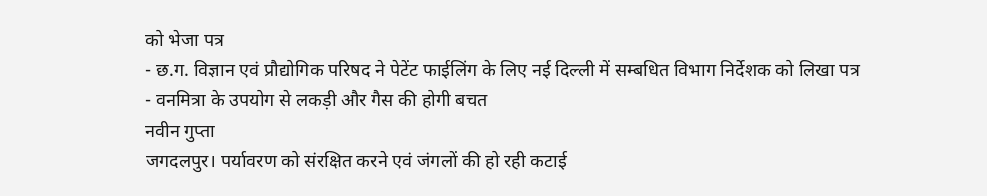को भेजा पत्र
- छ.ग. विज्ञान एवं प्रौद्योगिक परिषद ने पेटेंट फाईलिंग के लिए नई दिल्ली में सम्बधित विभाग निर्देशक को लिखा पत्र
- वनमित्रा के उपयोग से लकड़ी और गैस की होगी बचत
नवीन गुप्ता
जगदलपुर। पर्यावरण को संरक्षित करने एवं जंगलों की हो रही कटाई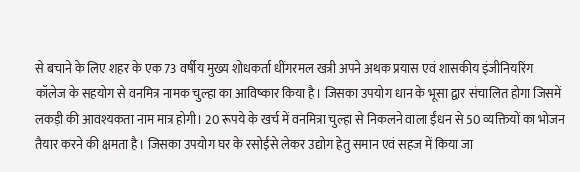से बचाने के लिए शहर के एक 73 वर्षीय मुख्य शोधकर्ता धींगरमल खत्री अपने अथक प्रयास एवं शासकीय इंजीनियरिंग कॉलेज के सहयोग से वनमित्र नामक चुल्हा का आविष्कार किया है। जिसका उपयोग धान के भूसा द्वार संचालित होगा जिसमें लकड़ी की आवश्यकता नाम मात्र होगी। 20 रूपये के खर्च में वनमित्रा चुल्हा से निकलने वाला ईंधन से 50 व्यक्तियों का भोजन तैयार करने की क्षमता है। जिसका उपयोग घर के रसोईसे लेकर उद्योग हेतु समान एवं सहज में किया जा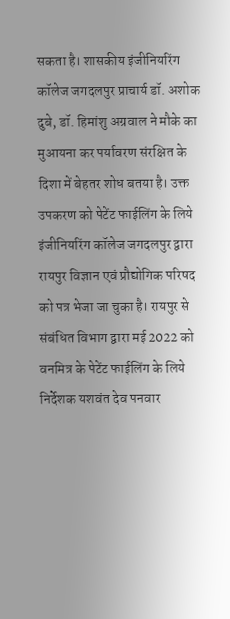सकता है। शासकीय इंजीनियरिंग कॉलेज जगदलपुर प्राचार्य डॉ. अशोक दुबे, डॉ. हिमांशु अग्रवाल ने मौके का मुआयना कर पर्यावरण संरक्षित के दिशा में बेहतर शोध बतया है। उक्त उपकरण को पेटेंट फाईलिंग के लिये इंजीनियरिंग कॉलेज जगदलपुर द्वारा रायपुर विज्ञान एवं प्रौद्योगिक परिषद को पत्र भेजा जा चुका है। रायपुर से संबंधित विभाग द्वारा मई 2022 को वनमित्र के पेटेंट फाईलिंग के लिये निर्देशक यशवंत देव पनवार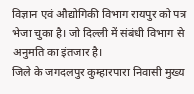विज्ञान एवं औद्योगिकी विभाग रायपुर को पत्र भेजा चुका है। जो दिल्ली में संबंधी विभाग से अनुमति का इंतजार है।
जिले के जगदलपुर कुम्हारपारा निवासी मुख्य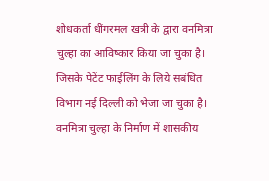शोधकर्ता धींगरमल खत्री के द्वारा वनमित्रा चुल्हा का आविष्कार किया जा चुका है। जिसके पेटेंट फाईलिंग के लिये सबंधित विभाग नई दिल्ली को भेजा जा चुका है। वनमित्रा चुल्हा के निर्माण में शासकीय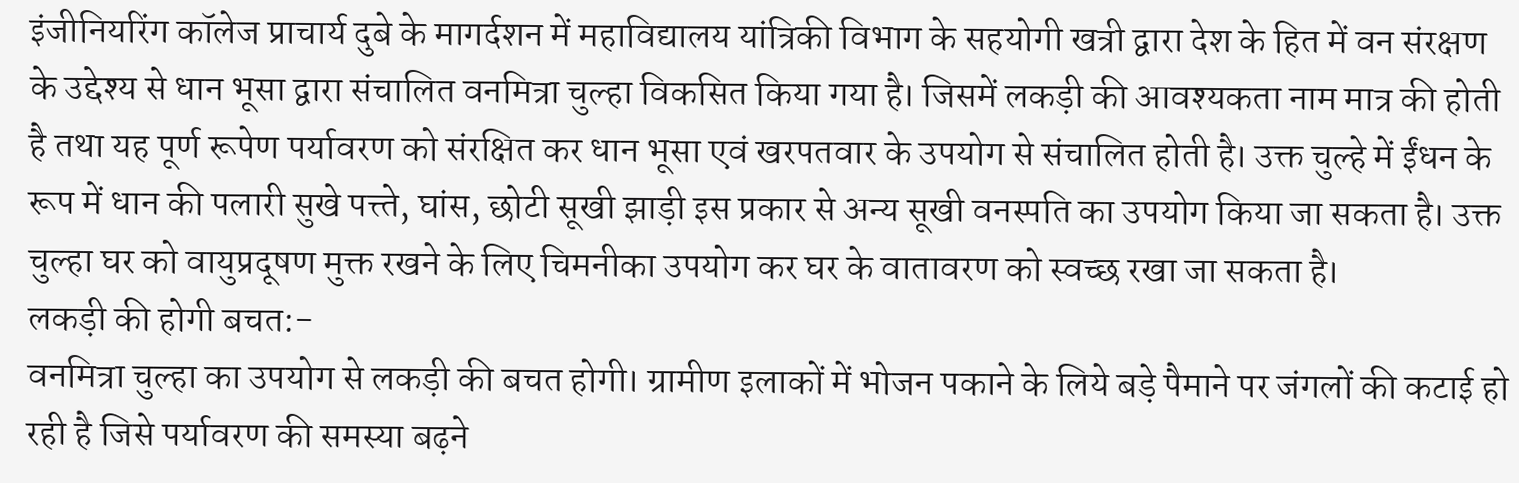इंजीनियरिंग कॉलेज प्राचार्य दुबे के मागर्दशन में महाविद्यालय यांत्रिकी विभाग के सहयोगी खत्री द्वारा देश के हित में वन संरक्षण के उद्देश्य से धान भूसा द्वारा संचालित वनमित्रा चुल्हा विकसित किया गया है। जिसमें लकड़ी की आवश्यकता नाम मात्र की होती है तथा यह पूर्ण रूपेण पर्यावरण को संरक्षित कर धान भूसा एवं खरपतवार के उपयोग से संचालित होती है। उक्त चुल्हे में ईंधन के रूप में धान की पलारी सुखे पत्त्ते, घांस, छोटी सूखी झाड़ी इस प्रकार से अन्य सूखी वनस्पति का उपयोग किया जा सकता है। उक्त चुल्हा घर को वायुप्रदूषण मुक्त रखने के लिए चिमनीका उपयोग कर घर के वातावरण को स्वच्छ रखा जा सकता है।
लकड़ी की होगी बचत:-
वनमित्रा चुल्हा का उपयोग से लकड़ी की बचत होगी। ग्रामीण इलाकों में भोजन पकाने के लिये बड़े पैमाने पर जंगलों की कटाई हो रही है जिसे पर्यावरण की समस्या बढ़ने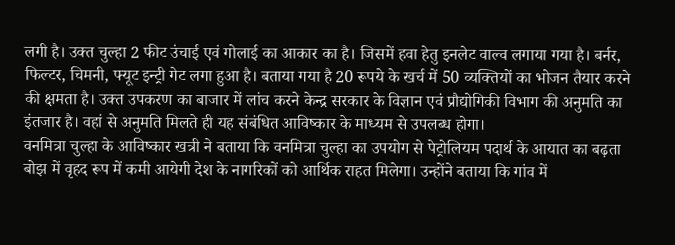लगी है। उक्त चुल्हा 2 फीट उंचाई एवं गोलाई का आकार का है। जिसमें हवा हेतु इनलेट वाल्व लगाया गया है। बर्नर, फिल्टर, चिमनी, फ्यूट इन्ट्री गेट लगा हुआ है। बताया गया है 20 रूपये के खर्च में 50 व्यक्तियों का भोजन तैयार करने की क्षमता है। उक्त उपकरण का बाजार में लांच करने केन्द्र सरकार के विज्ञान एवं प्रौद्योगिकी विभाग की अनुमति का इंतजार है। वहां से अनुमति मिलते ही यह संबंधित आविष्कार के माध्यम से उपलब्ध होगा।
वनमित्रा चुल्हा के आविष्कार खत्री ने बताया कि वनमित्रा चुल्हा का उपयोग से पेट्रोलियम पदार्थ के आयात का बढ़ता बोझ में वृहद रूप में कमी आयेगी देश के नागरिकों को आर्थिक राहत मिलेगा। उन्होंने बताया कि गांव में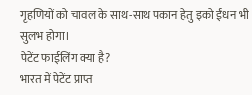गृहणियों को चावल के साथ-साथ पकान हेतु इको ईंधन भी सुलभ होगा।
पेटेंट फाईलिंग क्या है?
भारत में पेटेंट प्राप्त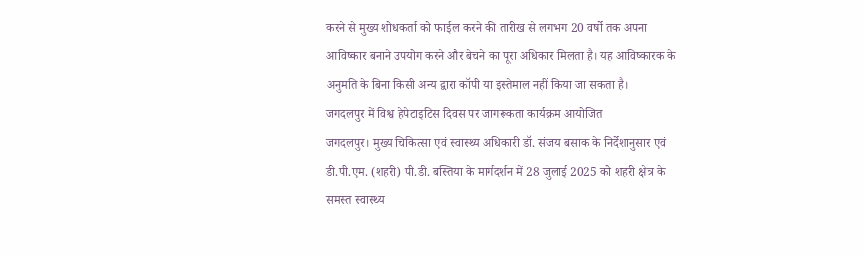करने से मुख्य शोधकर्ता को फाईल करने की तारीख से लगभग 20 वर्षो तक अपना आविष्कार बनाने उपयोग करने और बेचने का पूरा अधिकार मिलता है। यह आविष्कारक के अनुमति के बिना किसी अन्य द्वारा कॉपी या इस्तेमाल नहीं किया जा सकता है।
जगदलपुर में विश्व हेपेटाइटिस दिवस पर जागरूकता कार्यक्रम आयोजित
जगदलपुर। मुख्य चिकित्सा एवं स्वास्थ्य अधिकारी डॉ. संजय बसाक के निर्देशानुसार एवं डी.पी.एम. (शहरी) पी.डी. बस्तिया के मार्गदर्शन में 28 जुलाई 2025 को शहरी क्षेत्र के समस्त स्वास्थ्य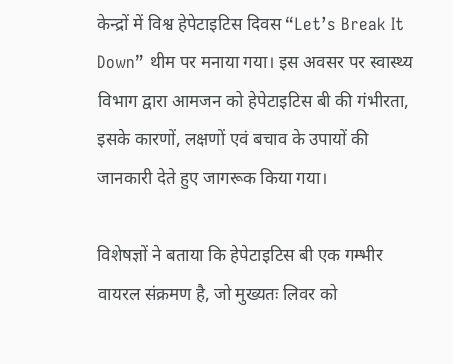केन्द्रों में विश्व हेपेटाइटिस दिवस “Let’s Break It Down” थीम पर मनाया गया। इस अवसर पर स्वास्थ्य विभाग द्वारा आमजन को हेपेटाइटिस बी की गंभीरता, इसके कारणों, लक्षणों एवं बचाव के उपायों की जानकारी देते हुए जागरूक किया गया।

विशेषज्ञों ने बताया कि हेपेटाइटिस बी एक गम्भीर वायरल संक्रमण है, जो मुख्यतः लिवर को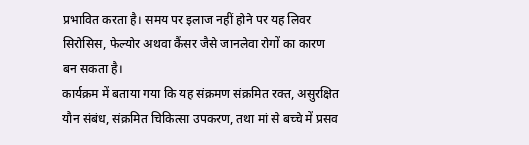प्रभावित करता है। समय पर इलाज नहीं होने पर यह लिवर सिरोसिस, फेल्योर अथवा कैंसर जैसे जानलेवा रोगों का कारण बन सकता है।
कार्यक्रम में बताया गया कि यह संक्रमण संक्रमित रक्त, असुरक्षित यौन संबंध, संक्रमित चिकित्सा उपकरण, तथा मां से बच्चे में प्रसव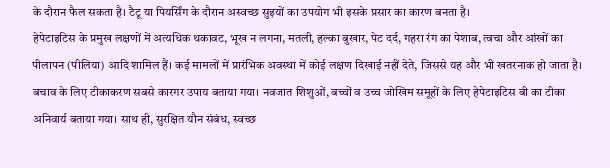के दौरान फैल सकता है। टैटू या पियर्सिंग के दौरान अस्वच्छ सुइयों का उपयोग भी इसके प्रसार का कारण बनता है।
हेपेटाइटिस के प्रमुख लक्षणों में अत्यधिक थकावट, भूख न लगना, मतली, हल्का बुखार, पेट दर्द, गहरा रंग का पेशाब, त्वचा और आंखों का पीलापन (पीलिया) आदि शामिल हैं। कई मामलों में प्रारंभिक अवस्था में कोई लक्षण दिखाई नहीं देते, जिससे यह और भी खतरनाक हो जाता है।
बचाव के लिए टीकाकरण सबसे कारगर उपाय बताया गया। नवजात शिशुओं, बच्चों व उच्च जोखिम समूहों के लिए हेपेटाइटिस बी का टीका अनिवार्य बताया गया। साथ ही, सुरक्षित यौन संबंध, स्वच्छ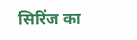सिरिंज का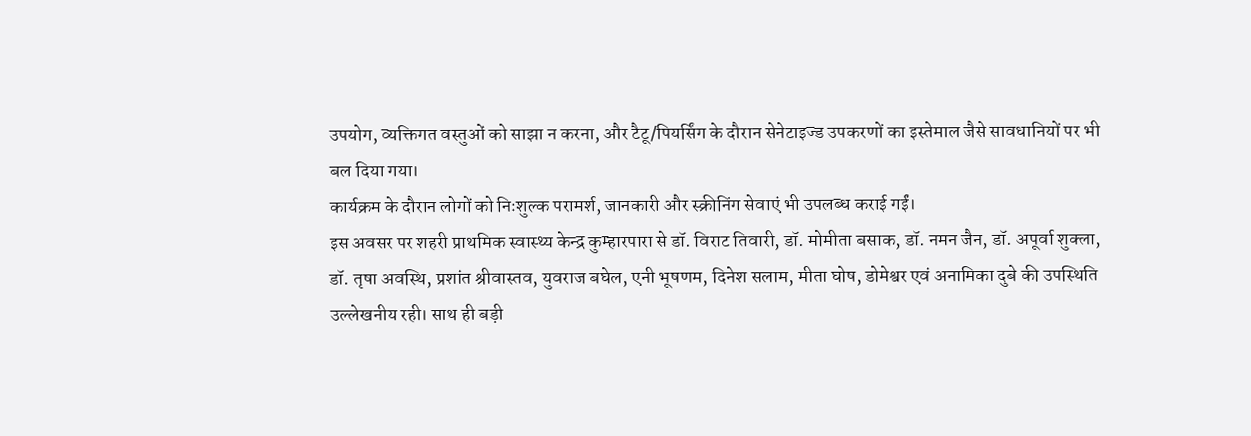उपयोग, व्यक्तिगत वस्तुओं को साझा न करना, और टैटू/पियर्सिंग के दौरान सेनेटाइज्ड उपकरणों का इस्तेमाल जैसे सावधानियों पर भी बल दिया गया।
कार्यक्रम के दौरान लोगों को निःशुल्क परामर्श, जानकारी और स्क्रीनिंग सेवाएं भी उपलब्ध कराई गईं।
इस अवसर पर शहरी प्राथमिक स्वास्थ्य केन्द्र कुम्हारपारा से डॉ. विराट तिवारी, डॉ. मोमीता बसाक, डॉ. नमन जैन, डॉ. अपूर्वा शुक्ला, डॉ. तृषा अवस्थि, प्रशांत श्रीवास्तव, युवराज बघेल, एनी भूषणम, दिनेश सलाम, मीता घोष, डोमेश्वर एवं अनामिका दुबे की उपस्थिति उल्लेखनीय रही। साथ ही बड़ी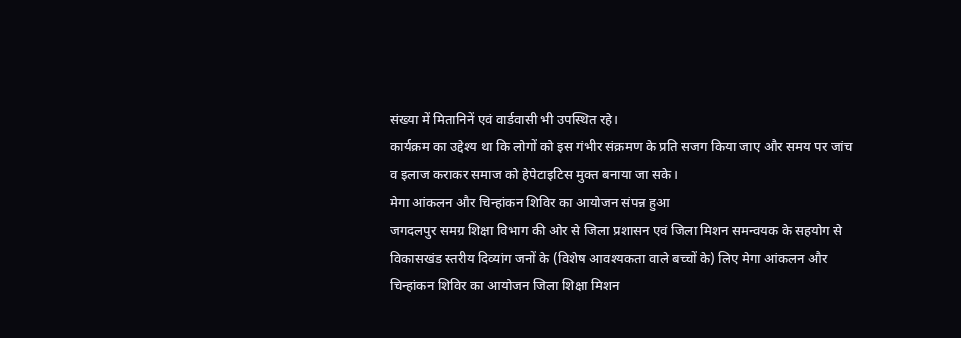संख्या में मितानिनें एवं वार्डवासी भी उपस्थित रहे।
कार्यक्रम का उद्देश्य था कि लोगों को इस गंभीर संक्रमण के प्रति सजग किया जाए और समय पर जांच व इलाज कराकर समाज को हेपेटाइटिस मुक्त बनाया जा सके।
मेगा आंकलन और चिन्हांकन शिविर का आयोजन संपन्न हुआ
जगदलपुर समग्र शिक्षा विभाग की ओर से जिला प्रशासन एवं जिला मिशन समन्वयक के सहयोग से विकासखंड स्तरीय दिव्यांग जनों के (विशेष आवश्यकता वाले बच्चों के) लिए मेगा आंकलन और चिन्हांकन शिविर का आयोजन जिला शिक्षा मिशन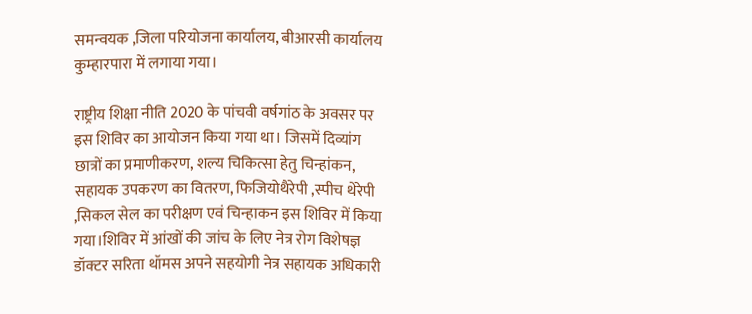समन्वयक ,जिला परियोजना कार्यालय, बीआरसी कार्यालय कुम्हारपारा में लगाया गया।

राष्ट्रीय शिक्षा नीति 2020 के पांचवी वर्षगांठ के अवसर पर इस शिविर का आयोजन किया गया था। जिसमें दिव्यांग छात्रों का प्रमाणीकरण, शल्य चिकित्सा हेतु चिन्हांकन, सहायक उपकरण का वितरण, फिजियोथैरेपी ,स्पीच थेरेपी ,सिकल सेल का परीक्षण एवं चिन्हाकन इस शिविर में किया गया।शिविर में आंखों की जांच के लिए नेत्र रोग विशेषज्ञ डॉक्टर सरिता थॉमस अपने सहयोगी नेत्र सहायक अधिकारी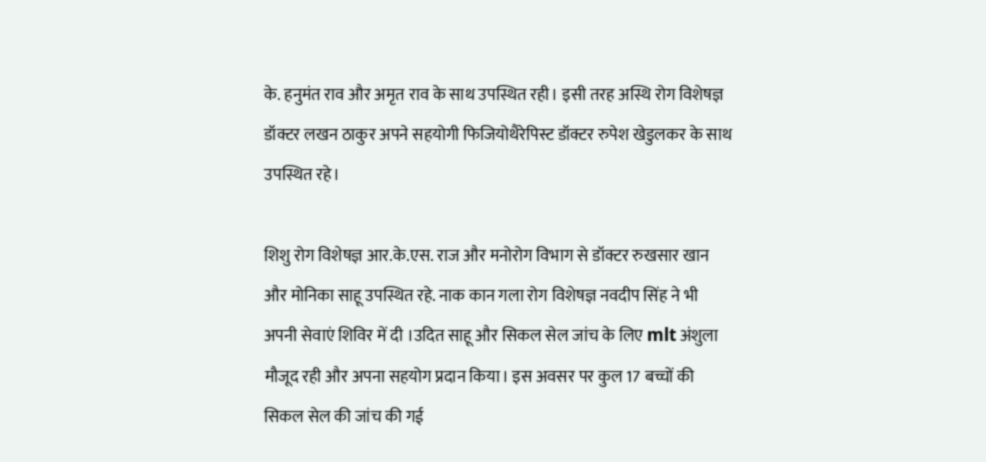के. हनुमंत राव और अमृत राव के साथ उपस्थित रही। इसी तरह अस्थि रोग विशेषज्ञ डॉक्टर लखन ठाकुर अपने सहयोगी फिजियोथैरेपिस्ट डॉक्टर रुपेश खेडुलकर के साथ उपस्थित रहे।

शिशु रोग विशेषज्ञ आर.के.एस. राज और मनोरोग विभाग से डॉक्टर रुखसार खान और मोनिका साहू उपस्थित रहे. नाक कान गला रोग विशेषज्ञ नवदीप सिंह ने भी अपनी सेवाएं शिविर में दी ।उदित साहू और सिकल सेल जांच के लिए mlt अंशुला मौजूद रही और अपना सहयोग प्रदान किया। इस अवसर पर कुल 17 बच्चों की सिकल सेल की जांच की गई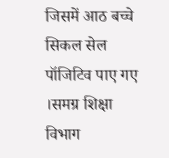जिसमें आठ बच्चे सिकल सेल पॉजिटिव पाए गए ।समग्र शिक्षा विभाग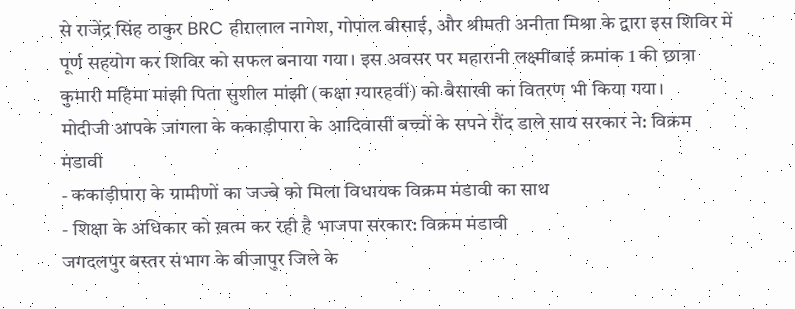से राजेंद्र सिंह ठाकुर BRC हीरालाल नागेश, गोपाल बीसाई, और श्रीमती अनीता मिश्रा के द्वारा इस शिविर में पूर्ण सहयोग कर शिविर को सफल बनाया गया। इस अवसर पर महारानी लक्ष्मीबाई क्रमांक 1 की छात्रा कुमारी महिमा मांझी पिता सुशील मांझी (कक्षा ग्यारहवीं) को बैसाखी का वितरण भी किया गया।
मोदीजी आपके जांगला के ककाड़ीपारा के आदिवासी बच्चों के सपने रौंद डाले साय सरकार ने: विक्रम मंडावी
- ककाड़ीपारा के ग्रामीणों का जज्बे को मिला विधायक विक्रम मंडावी का साथ
- शिक्षा के अधिकार को ख़त्म कर रही है भाजपा सरकार: विक्रम मंडावी
जगदलपुर बस्तर संभाग के बीजापुर जिले के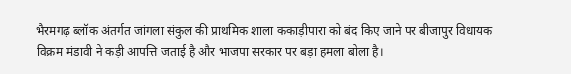भैरमगढ़ ब्लॉक अंतर्गत जांगला संकुल की प्राथमिक शाला ककाड़ीपारा को बंद किए जाने पर बीजापुर विधायक विक्रम मंडावी ने कड़ी आपत्ति जताई है और भाजपा सरकार पर बड़ा हमला बोला है।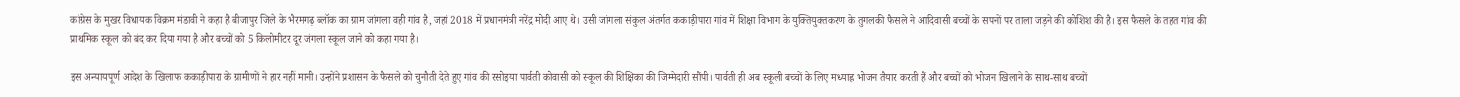कांग्रेस के मुखर विधायक विक्रम मंडावी ने कहा है बीजापुर जिले के भैरमगढ़ ब्लॉक का ग्राम जांगला वही गांव है, जहां 2018 में प्रधानमंत्री नरेंद्र मोदी आए थे। उसी जांगला संकुल अंतर्गत ककाड़ीपारा गांव में शिक्षा विभाग के युक्तियुक्तकरण के तुगलकी फैसले ने आदिवासी बच्चों के सपनों पर ताला जड़ने की कोशिश की है। इस फैसले के तहत गांव की प्राथमिक स्कूल को बंद कर दिया गया है और बच्चों को 5 किलोमीटर दूर जंगला स्कूल जाने को कहा गया है।

इस अन्यायपूर्ण आदेश के खिलाफ ककाड़ीपारा के ग्रामीणों ने हार नहीं मानी। उन्होंने प्रशासन के फैसले को चुनौती देते हुए गांव की रसोइया पार्वती कोवासी को स्कूल की शिक्षिका की जिम्मेदारी सौंपी। पार्वती ही अब स्कूली बच्चों के लिए मध्याह्न भोजन तैयार करती हैं और बच्चों को भोजन खिलाने के साथ-साथ बच्चों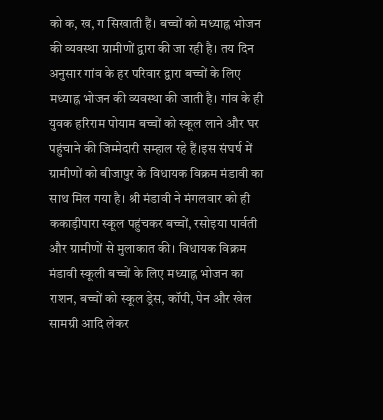को क, ख, ग सिखाती हैं। बच्चों को मध्याह्न भोजन की व्यवस्था ग्रामीणों द्वारा की जा रही है। तय दिन अनुसार गांव के हर परिवार द्वारा बच्चों के लिए मध्याह्न भोजन की व्यवस्था की जाती है। गांव के ही युवक हरिराम पोयाम बच्चों को स्कूल लाने और घर पहुंचाने की जिम्मेदारी सम्हाल रहे हैं।इस संघर्ष में ग्रामीणों को बीजापुर के विधायक विक्रम मंडावी का साथ मिल गया है। श्री मंडावी ने मंगलवार को ही ककाड़ीपारा स्कूल पहुंचकर बच्चों, रसोइया पार्वती और ग्रामीणों से मुलाकात की। विधायक विक्रम मंडावी स्कूली बच्चों के लिए मध्याह्न भोजन का राशन, बच्चों को स्कूल ड्रेस, कॉपी, पेन और खेल सामग्री आदि लेकर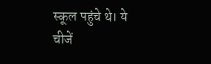स्कूल पहुंचे थे। ये चीजें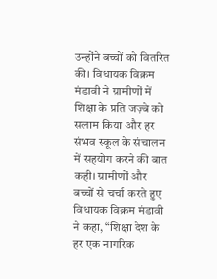उन्होंने बच्चों को वितरित की। विधायक विक्रम मंडावी ने ग्रामीणों में शिक्षा के प्रति जज़्बे को सलाम किया और हर संभव स्कूल के संचालन में सहयोग करने की बात कही। ग्रामीणों और बच्चों से चर्चा करते हुए विधायक विक्रम मंडावी ने कहा, “शिक्षा देश के हर एक नागरिक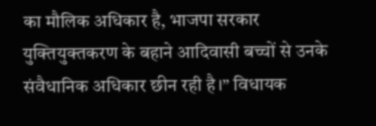का मौलिक अधिकार है, भाजपा सरकार युक्तियुक्तकरण के बहाने आदिवासी बच्चों से उनके संवैधानिक अधिकार छीन रही है।” विधायक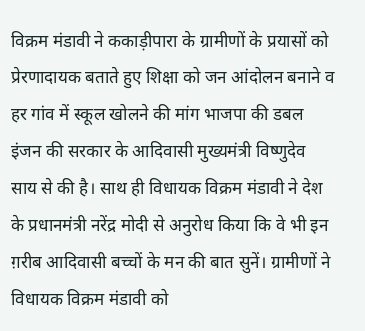विक्रम मंडावी ने ककाड़ीपारा के ग्रामीणों के प्रयासों को प्रेरणादायक बताते हुए शिक्षा को जन आंदोलन बनाने व हर गांव में स्कूल खोलने की मांग भाजपा की डबल इंजन की सरकार के आदिवासी मुख्यमंत्री विष्णुदेव साय से की है। साथ ही विधायक विक्रम मंडावी ने देश के प्रधानमंत्री नरेंद्र मोदी से अनुरोध किया कि वे भी इन ग़रीब आदिवासी बच्चों के मन की बात सुनें। ग्रामीणों ने विधायक विक्रम मंडावी को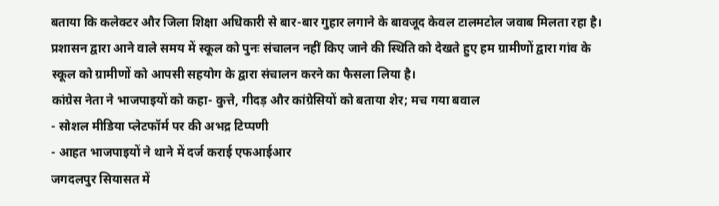बताया कि कलेक्टर और जिला शिक्षा अधिकारी से बार-बार गुहार लगाने के बावजूद केवल टालमटोल जवाब मिलता रहा है। प्रशासन द्वारा आने वाले समय में स्कूल को पुनः संचालन नहीं किए जाने की स्थिति को देखते हुए हम ग्रामीणों द्वारा गांव के स्कूल को ग्रामीणों को आपसी सहयोग के द्वारा संचालन करने का फैसला लिया है।
कांग्रेस नेता ने भाजपाइयों को कहा- कुत्ते, गीदड़ और कांग्रेसियों को बताया शेर; मच गया बवाल
- सोशल मीडिया प्लेटफॉर्म पर की अभद्र टिप्पणी
- आहत भाजपाइयों ने थाने में दर्ज कराई एफआईआर
जगदलपुर सियासत में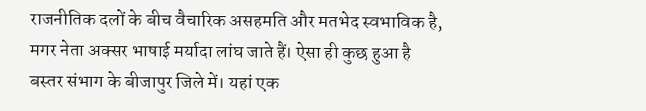राजनीतिक दलों के बीच वैचारिक असहमति और मतभेद स्वभाविक है, मगर नेता अक्सर भाषाई मर्यादा लांघ जाते हैं। ऐसा ही कुछ हुआ है बस्तर संभाग के बीजापुर जिले में। यहां एक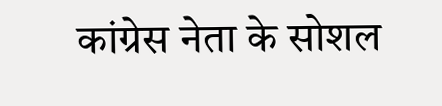कांग्रेस नेता के सोशल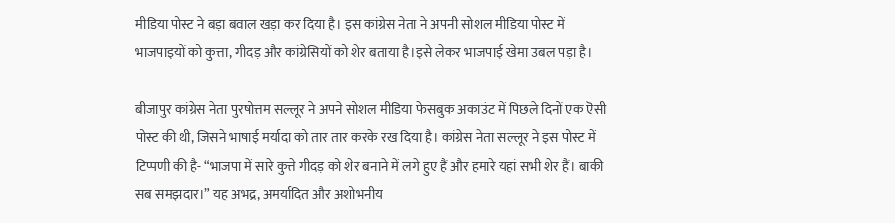मीडिया पोस्ट ने बड़ा बवाल खड़ा कर दिया है। इस कांग्रेस नेता ने अपनी सोशल मीडिया पोस्ट में भाजपाइयों को कुत्ता, गीदड़ और कांग्रेसियों को शेर बताया है।इसे लेकर भाजपाई खेमा उबल पड़ा है।

बीजापुर कांग्रेस नेता पुरषोत्तम सल्लूर ने अपने सोशल मीडिया फेसबुक अकाउंट में पिछले दिनों एक ऎसी पोस्ट की थी, जिसने भाषाई मर्यादा को तार तार करके रख दिया है। कांग्रेस नेता सल्लूर ने इस पोस्ट में टिप्पणी की है- “भाजपा में सारे कुत्ते गीदड़ को शेर बनाने में लगे हुए हैं और हमारे यहां सभी शेर हैं। बाकी सब समझदार।” यह अभद्र, अमर्यादित और अशोभनीय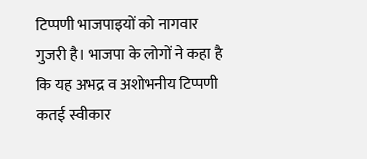टिप्पणी भाजपाइयों को नागवार गुजरी है। भाजपा के लोगों ने कहा है कि यह अभद्र व अशोभनीय टिप्पणी कतई स्वीकार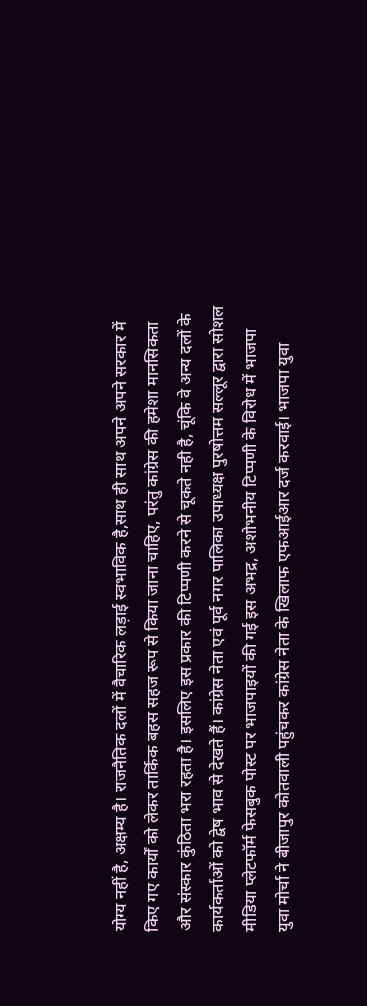योग्य नहीं है, अक्षम्य है। राजनैतिक दलों में वैचारिक लड़ाई स्वभाविक है,साथ ही साथ अपने अपने सरकार में किए गए कार्यों को लेकर तार्किक बहस सहज रूप से किया जाना चाहिए, परंतु कांग्रेस की हमेशा मानसिकता और संस्कार कुंठिता भरा रहता है। इसलिए इस प्रकार की टिप्पणी करने से चूकते नही है, चूंकि वे अन्य दलों के कार्यकर्ताओं को द्वेष भाव से देखते हैं। कांग्रेस नेता एवं पूर्व नगर पालिका उपाध्यक्ष पुरषोत्तम सल्लूर द्वारा सोशल मीडिया प्लेटफॉर्म फेसबुक पोस्ट पर भाजपाइयों की गई इस अभद्र, अशोभनीय टिप्पणी के विरोध में भाजपा युवा मोर्चा ने बीजापुर कोतवाली पहुंचकर कांग्रेस नेता के खिलाफ एफआईआर दर्ज करवाई। भाजपा युवा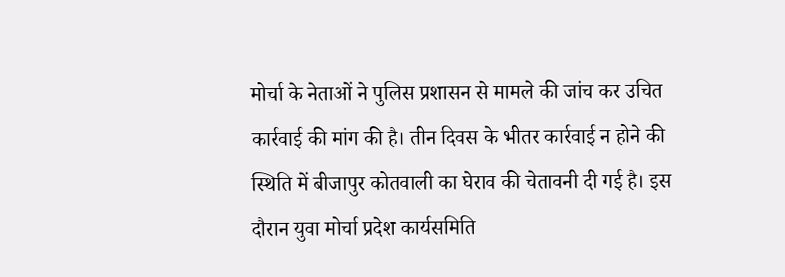मोर्चा के नेताओं ने पुलिस प्रशासन से मामले की जांच कर उचित कार्रवाई की मांग की है। तीन दिवस के भीतर कार्रवाई न होने की स्थिति में बीजापुर कोतवाली का घेराव की चेतावनी दी गई है। इस दौरान युवा मोर्चा प्रदेश कार्यसमिति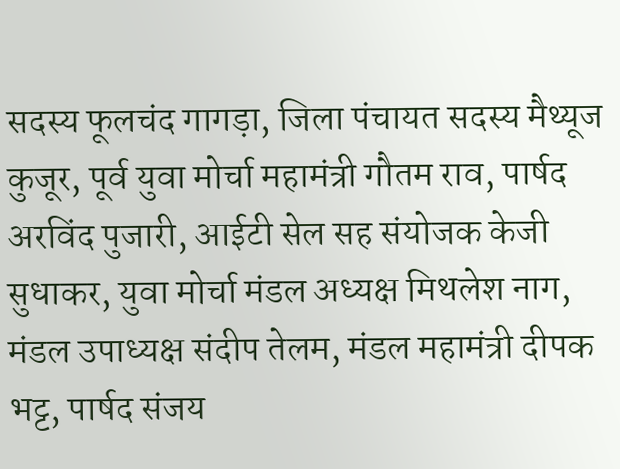सदस्य फूलचंद गागड़ा, जिला पंचायत सदस्य मैथ्यूज कुजूर, पूर्व युवा मोर्चा महामंत्री गौतम राव, पार्षद अरविंद पुजारी, आईटी सेल सह संयोजक केजी सुधाकर, युवा मोर्चा मंडल अध्यक्ष मिथलेश नाग, मंडल उपाध्यक्ष संदीप तेलम, मंडल महामंत्री दीपक भट्ट, पार्षद संजय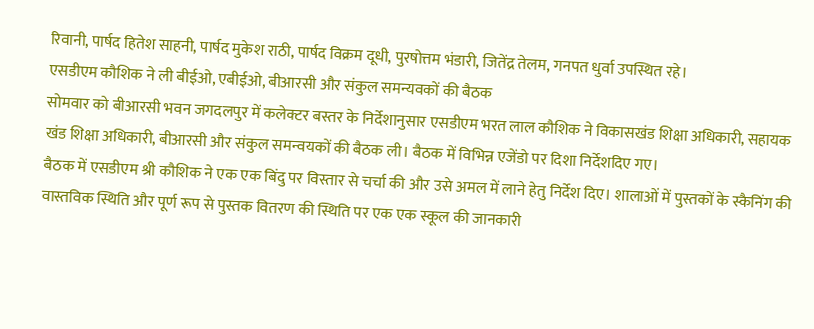रिवानी, पार्षद हितेश साहनी, पार्षद मुकेश राठी, पार्षद विक्रम दूधी, पुरषोत्तम भंडारी, जितेंद्र तेलम, गनपत धुर्वा उपस्थित रहे।
एसडीएम कौशिक ने ली बीईओ, एबीईओ, बीआरसी और संकुल समन्यवकों की बैठक
सोमवार को बीआरसी भवन जगदलपुर में कलेक्टर बस्तर के निर्देशानुसार एसडीएम भरत लाल कौशिक ने विकासखंड शिक्षा अधिकारी, सहायक खंड शिक्षा अधिकारी, बीआरसी और संकुल समन्वयकों की बैठक ली। बैठक में विभिन्न एजेंडो पर दिशा निर्देशदिए गए।
बैठक में एसडीएम श्री कौशिक ने एक एक बिंदु पर विस्तार से चर्चा की और उसे अमल में लाने हेतु निर्देश दिए। शालाओं में पुस्तकों के स्कैनिंग की वास्तविक स्थिति और पूर्ण रूप से पुस्तक वितरण की स्थिति पर एक एक स्कूल की जानकारी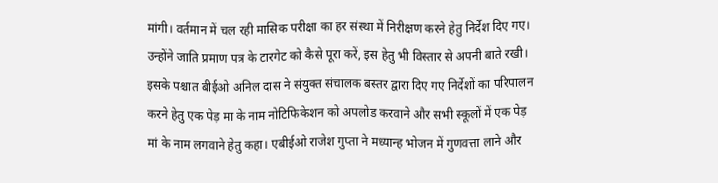मांगी। वर्तमान में चल रही मासिक परीक्षा का हर संस्था में निरीक्षण करने हेतु निर्देश दिए गए। उन्होंने जाति प्रमाण पत्र के टारगेट को कैसे पूरा करें, इस हेतु भी विस्तार से अपनी बाते रखी। इसके पश्चात बीईओ अनिल दास ने संयुक्त संचालक बस्तर द्वारा दिए गए निर्देशों का परिपालन करने हेतु एक पेड़ मा के नाम नोटिफिकेशन को अपलोड करवाने और सभी स्कूलों में एक पेड़ मां के नाम लगवाने हेतु कहा। एबीईओ राजेश गुप्ता ने मध्यान्ह भोजन में गुणवत्ता लाने और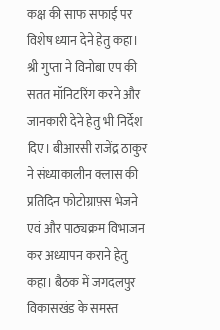कक्ष की साफ सफाई पर विशेष ध्यान देने हेतु कहा। श्री गुप्ता ने विनोबा एप की सतत मॉनिटरिंग करने और जानकारी देने हेतु भी निर्देश दिए। बीआरसी राजेंद्र ठाकुर ने संध्याकालीन क्लास की प्रतिदिन फोटोग्राफ़्स भेजने एवं और पाठ्यक्रम विभाजन कर अध्यापन कराने हेतु कहा। बैठक में जगदलपुर विकासखंड के समस्त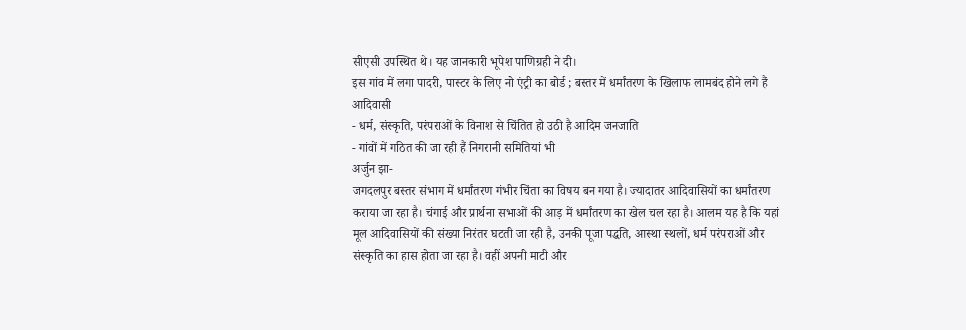सीएसी उपस्थित थे। यह जानकारी भूपेश पाणिग्रही ने दी।
इस गांव में लगा पादरी, पास्टर के लिए नो एंट्री का बोर्ड ; बस्तर में धर्मांतरण के खिलाफ लामबंद होने लगे हैं आदिवासी
- धर्म, संस्कृति, परंपराओं के विनाश से चिंतित हो उठी है आदिम जनजाति
- गांवों में गठित की जा रही हैं निगरानी समितियां भी
अर्जुन झा-
जगदलपुर बस्तर संभाग में धर्मांतरण गंभीर चिंता का विषय बन गया है। ज्यादातर आदिवासियों का धर्मांतरण कराया जा रहा है। चंगाई और प्रार्थना सभाओं की आड़ में धर्मांतरण का खेल चल रहा है। आलम यह है कि यहां मूल आदिवासियों की संख्या निरंतर घटती जा रही है, उनकी पूजा पद्धति, आस्था स्थलों, धर्म परंपराओं और संस्कृति का हास होता जा रहा है। वहीं अपनी माटी और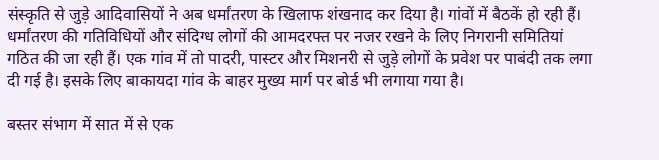संस्कृति से जुड़े आदिवासियों ने अब धर्मांतरण के खिलाफ शंखनाद कर दिया है। गांवों में बैठकें हो रही हैं। धर्मांतरण की गतिविधियों और संदिग्ध लोगों की आमदरफ्त पर नजर रखने के लिए निगरानी समितियां गठित की जा रही हैं। एक गांव में तो पादरी, पास्टर और मिशनरी से जुड़े लोगों के प्रवेश पर पाबंदी तक लगा दी गई है। इसके लिए बाकायदा गांव के बाहर मुख्य मार्ग पर बोर्ड भी लगाया गया है।

बस्तर संभाग में सात में से एक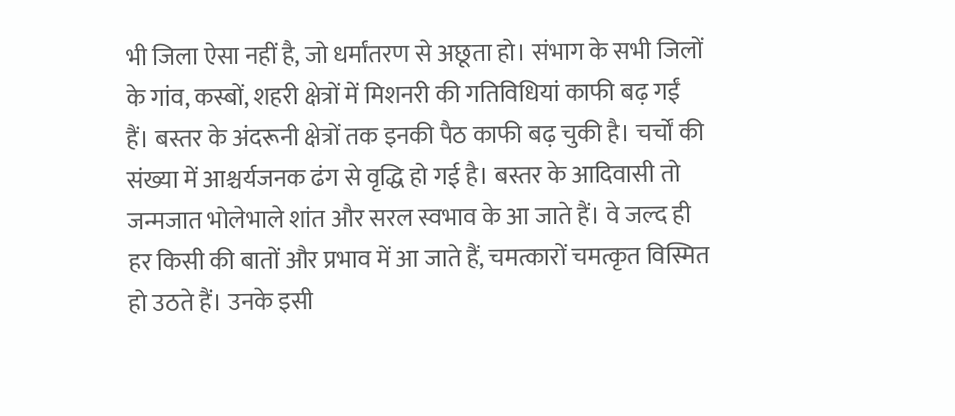भी जिला ऐसा नहीं है, जो धर्मांतरण से अछूता हो। संभाग के सभी जिलों के गांव, कस्बों, शहरी क्षेत्रों में मिशनरी की गतिविधियां काफी बढ़ गईं हैं। बस्तर के अंदरूनी क्षेत्रों तक इनकी पैठ काफी बढ़ चुकी है। चर्चों की संख्या में आश्चर्यजनक ढंग से वृद्धि हो गई है। बस्तर के आदिवासी तो जन्मजात भोलेभाले शांत और सरल स्वभाव के आ जाते हैं। वे जल्द ही हर किसी की बातों और प्रभाव में आ जाते हैं, चमत्कारों चमत्कृत विस्मित हो उठते हैं। उनके इसी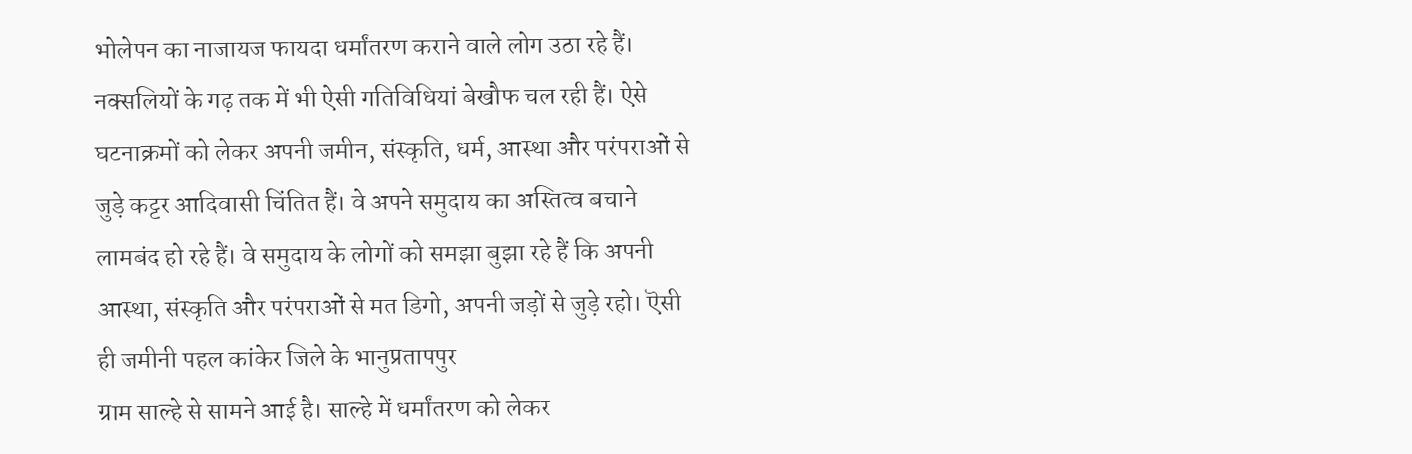भोलेपन का नाजायज फायदा धर्मांतरण कराने वाले लोग उठा रहे हैं। नक्सलियों के गढ़ तक में भी ऐसी गतिविधियां बेखौफ चल रही हैं। ऐसे घटनाक्रमों को लेकर अपनी जमीन, संस्कृति, धर्म, आस्था और परंपराओं से जुड़े कट्टर आदिवासी चिंतित हैं। वे अपने समुदाय का अस्तित्व बचाने लामबंद हो रहे हैं। वे समुदाय के लोगों को समझा बुझा रहे हैं कि अपनी आस्था, संस्कृति और परंपराओं से मत डिगो, अपनी जड़ों से जुड़े रहो। ऎसी ही जमीनी पहल कांकेर जिले के भानुप्रतापपुर
ग्राम साल्हे से सामने आई है। साल्हे में धर्मांतरण को लेकर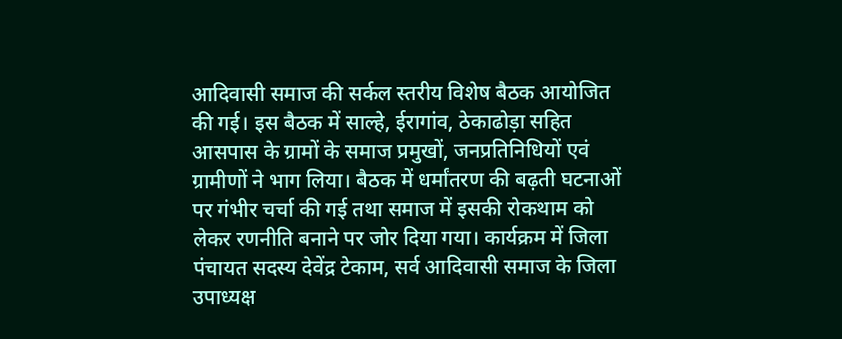आदिवासी समाज की सर्कल स्तरीय विशेष बैठक आयोजित की गई। इस बैठक में साल्हे, ईरागांव, ठेकाढोड़ा सहित आसपास के ग्रामों के समाज प्रमुखों, जनप्रतिनिधियों एवं ग्रामीणों ने भाग लिया। बैठक में धर्मांतरण की बढ़ती घटनाओं पर गंभीर चर्चा की गई तथा समाज में इसकी रोकथाम को लेकर रणनीति बनाने पर जोर दिया गया। कार्यक्रम में जिला पंचायत सदस्य देवेंद्र टेकाम, सर्व आदिवासी समाज के जिला उपाध्यक्ष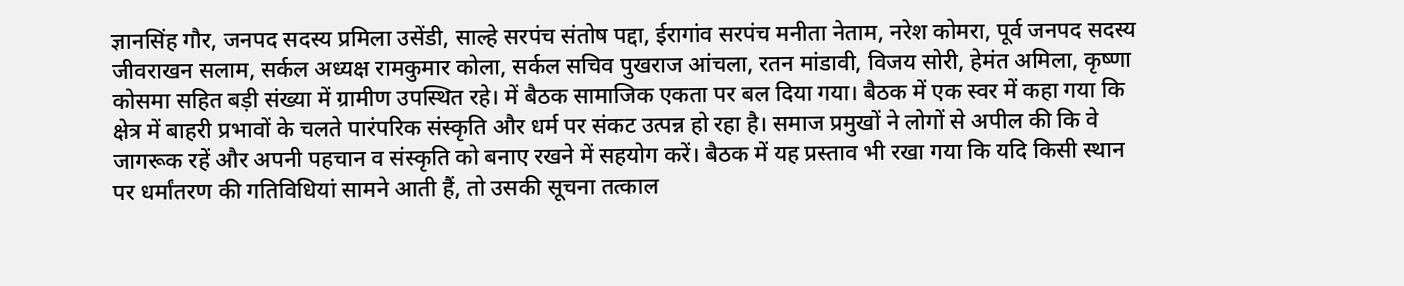ज्ञानसिंह गौर, जनपद सदस्य प्रमिला उसेंडी, साल्हे सरपंच संतोष पद्दा, ईरागांव सरपंच मनीता नेताम, नरेश कोमरा, पूर्व जनपद सदस्य जीवराखन सलाम, सर्कल अध्यक्ष रामकुमार कोला, सर्कल सचिव पुखराज आंचला, रतन मांडावी, विजय सोरी, हेमंत अमिला, कृष्णा कोसमा सहित बड़ी संख्या में ग्रामीण उपस्थित रहे। में बैठक सामाजिक एकता पर बल दिया गया। बैठक में एक स्वर में कहा गया कि क्षेत्र में बाहरी प्रभावों के चलते पारंपरिक संस्कृति और धर्म पर संकट उत्पन्न हो रहा है। समाज प्रमुखों ने लोगों से अपील की कि वे जागरूक रहें और अपनी पहचान व संस्कृति को बनाए रखने में सहयोग करें। बैठक में यह प्रस्ताव भी रखा गया कि यदि किसी स्थान पर धर्मांतरण की गतिविधियां सामने आती हैं, तो उसकी सूचना तत्काल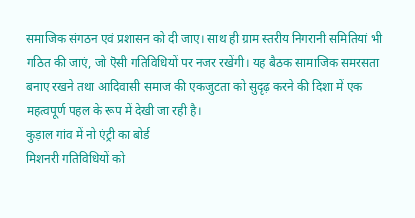समाजिक संगठन एवं प्रशासन को दी जाए। साथ ही ग्राम स्तरीय निगरानी समितियां भी गठित की जाएं, जो ऎसी गतिविधियों पर नजर रखेंगी। यह बैठक सामाजिक समरसता बनाए रखने तथा आदिवासी समाज की एकजुटता को सुदृढ़ करने की दिशा में एक महत्वपूर्ण पहल के रूप में देखी जा रही है।
कुड़ाल गांव में नो एंट्री का बोर्ड
मिशनरी गतिविधियों को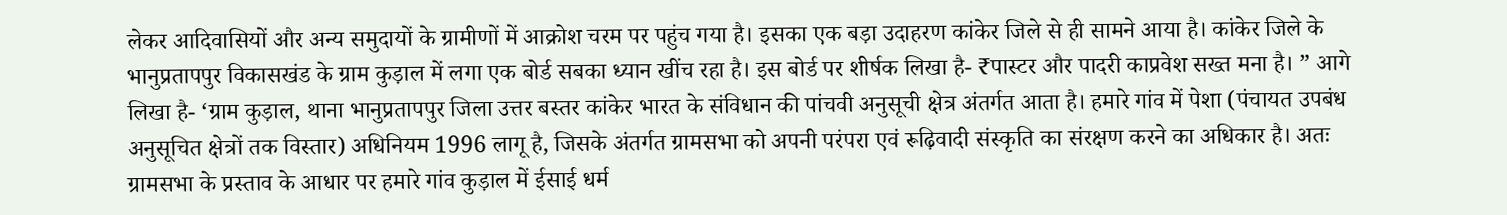लेकर आदिवासियों और अन्य समुदायों के ग्रामीणों में आक्रोश चरम पर पहुंच गया है। इसका एक बड़ा उदाहरण कांकेर जिले से ही सामने आया है। कांकेर जिले के भानुप्रतापपुर विकासखंड के ग्राम कुड़ाल में लगा एक बोर्ड सबका ध्यान खींच रहा है। इस बोर्ड पर शीर्षक लिखा है- ₹पास्टर और पादरी काप्रवेश सख्त मना है। ” आगे लिखा है- ‘ग्राम कुड़ाल, थाना भानुप्रतापपुर जिला उत्तर बस्तर कांकेर भारत के संविधान की पांचवी अनुसूची क्षेत्र अंतर्गत आता है। हमारे गांव में पेशा (पंचायत उपबंध अनुसूचित क्षेत्रों तक विस्तार) अधिनियम 1996 लागू है, जिसके अंतर्गत ग्रामसभा को अपनी परंपरा एवं रूढ़िवादी संस्कृति का संरक्षण करने का अधिकार है। अतः ग्रामसभा के प्रस्ताव के आधार पर हमारे गांव कुड़ाल में ईसाई धर्म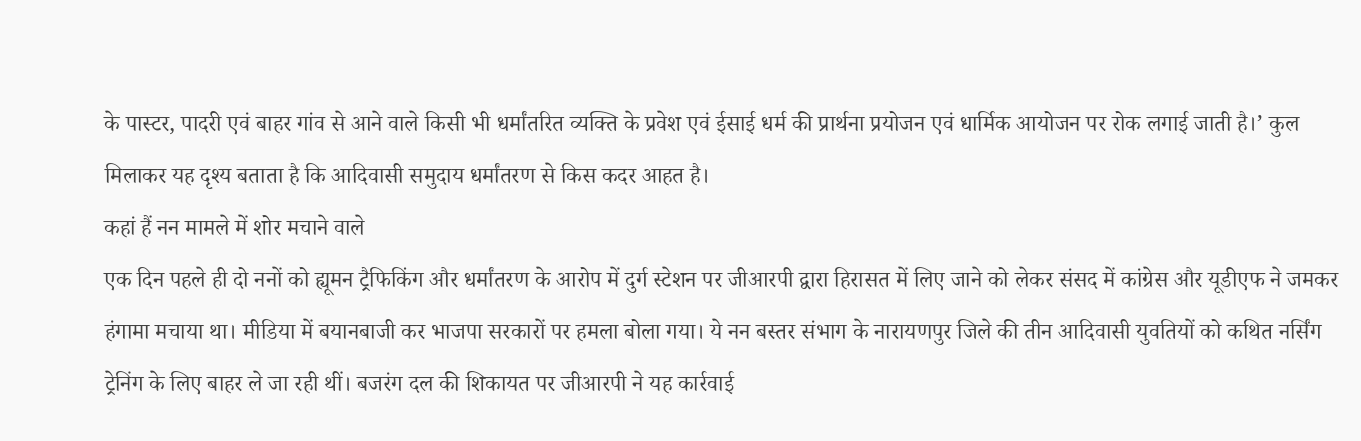के पास्टर, पादरी एवं बाहर गांव से आने वाले किसी भी धर्मांतरित व्यक्ति के प्रवेश एवं ईसाई धर्म की प्रार्थना प्रयोजन एवं धार्मिक आयोजन पर रोक लगाई जाती है।’ कुल मिलाकर यह दृश्य बताता है कि आदिवासी समुदाय धर्मांतरण से किस कदर आहत है।
कहां हैं नन मामले में शोर मचाने वाले
एक दिन पहले ही दो ननों को ह्यूमन ट्रैफिकिंग और धर्मांतरण के आरोप में दुर्ग स्टेशन पर जीआरपी द्वारा हिरासत में लिए जाने को लेकर संसद में कांग्रेस और यूडीएफ ने जमकर हंगामा मचाया था। मीडिया में बयानबाजी कर भाजपा सरकारों पर हमला बोला गया। ये नन बस्तर संभाग के नारायणपुर जिले की तीन आदिवासी युवतियों को कथित नर्सिंग ट्रेनिंग के लिए बाहर ले जा रही थीं। बजरंग दल की शिकायत पर जीआरपी ने यह कार्रवाई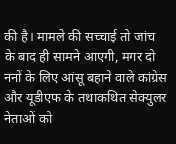की है। मामले की सच्चाई तो जांच के बाद ही सामने आएगी, मगर दो ननों के लिए आंसू बहाने वाले कांग्रेस और यूडीएफ के तथाकथित सेक्युलर नेताओं को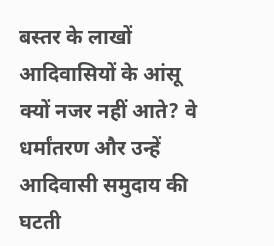बस्तर के लाखों आदिवासियों के आंसू क्यों नजर नहीं आते? वे धर्मांतरण और उन्हें आदिवासी समुदाय की घटती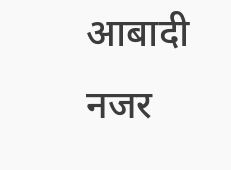आबादी नजर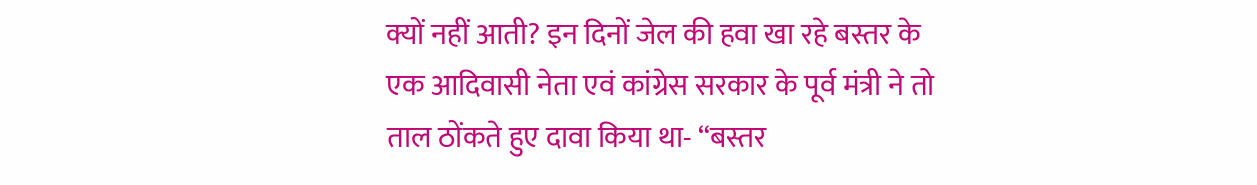क्यों नहीं आती? इन दिनों जेल की हवा खा रहे बस्तर के एक आदिवासी नेता एवं कांग्रेस सरकार के पूर्व मंत्री ने तो ताल ठोंकते हुए दावा किया था- “बस्तर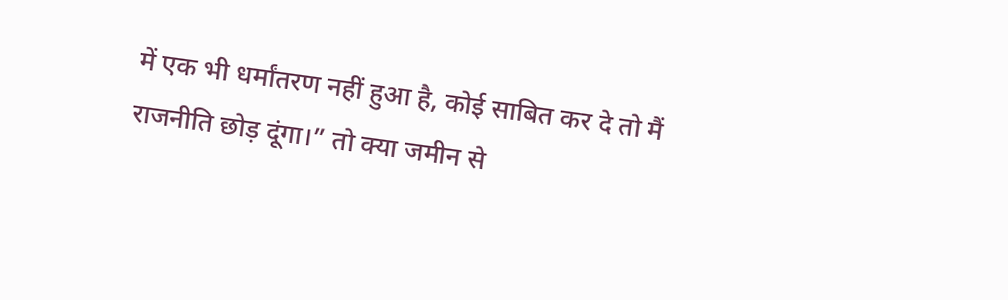में एक भी धर्मांतरण नहीं हुआ है, कोई साबित कर दे तो मैं राजनीति छोड़ दूंगा।” तो क्या जमीन से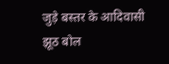जुड़े बस्तर के आदिवासी झूठ बोल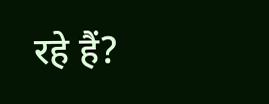रहे हैं?